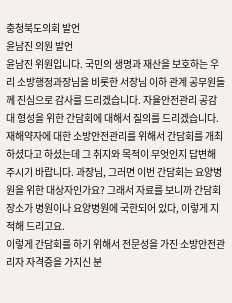충청북도의회 발언
윤남진 의원 발언
윤남진 위원입니다. 국민의 생명과 재산을 보호하는 우리 소방행정과장님을 비롯한 서장님 이하 관계 공무원들께 진심으로 감사를 드리겠습니다. 자율안전관리 공감대 형성을 위한 간담회에 대해서 질의를 드리겠습니다.
재해약자에 대한 소방안전관리를 위해서 간담회를 개최하셨다고 하셨는데 그 취지와 목적이 무엇인지 답변해 주시기 바랍니다. 과장님, 그러면 이번 간담회는 요양병원을 위한 대상자인가요? 그래서 자료를 보니까 간담회 장소가 병원이나 요양병원에 국한되어 있다, 이렇게 지적해 드리고요.
이렇게 간담회를 하기 위해서 전문성을 가진 소방안전관리자 자격증을 가지신 분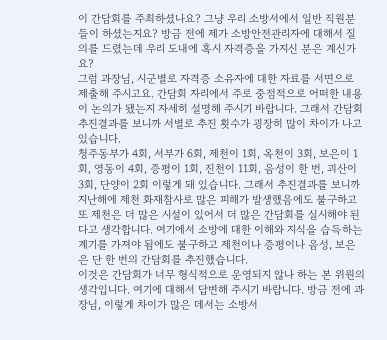이 간담회를 주최하셨나요? 그냥 우리 소방서에서 일반 직원분들이 하셨는지요? 방금 전에 제가 소방안전관리자에 대해서 질의를 드렸는데 우리 도내에 혹시 자격증을 가지신 분은 계신가요?
그럼 과장님, 시군별로 자격증 소유자에 대한 자료를 서면으로 제출해 주시고요. 간담회 자리에서 주로 중점적으로 어떠한 내용이 논의가 됐는지 자세히 설명해 주시기 바랍니다. 그래서 간담회 추진결과를 보니까 서별로 추진 횟수가 굉장히 많이 차이가 나고 있습니다.
청주동부가 4회, 서부가 6회, 제천이 1회, 옥천이 3회, 보은이 1회, 영동이 4회, 증평이 1회, 진천이 11회, 음성이 한 번, 괴산이 3회, 단양이 2회 이렇게 돼 있습니다. 그래서 추진결과를 보니까 지난해에 제천 화재참사로 많은 피해가 발생했음에도 불구하고 또 제천은 더 많은 시설이 있어서 더 많은 간담회를 실시해야 된다고 생각합니다. 여기에서 소방에 대한 이해와 지식을 습득하는 계기를 가져야 됨에도 불구하고 제천이나 증평이나 음성, 보은은 단 한 번의 간담회를 추진했습니다.
이것은 간담회가 너무 형식적으로 운영되지 않나 하는 본 위원의 생각입니다. 여기에 대해서 답변해 주시기 바랍니다. 방금 전에 과장님, 이렇게 차이가 많은 데서는 소방서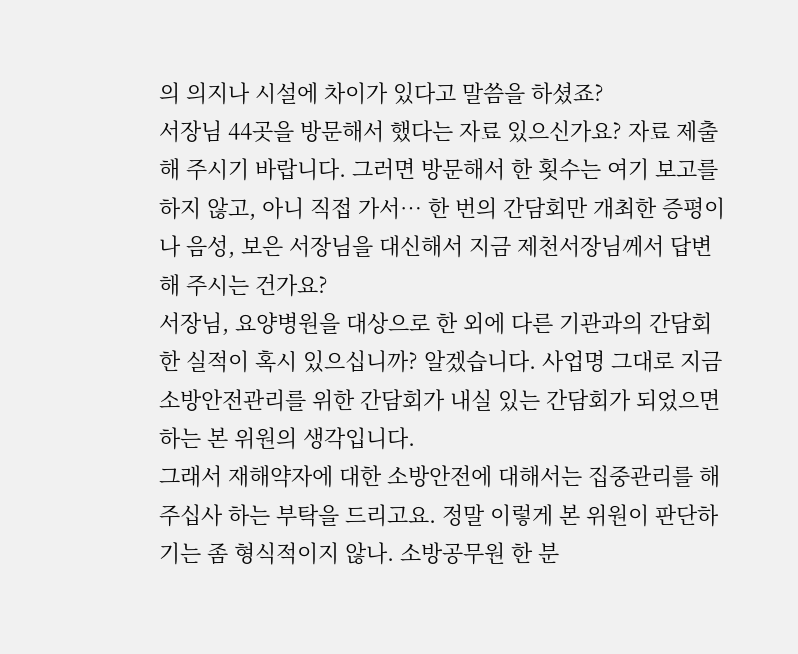의 의지나 시설에 차이가 있다고 말씀을 하셨죠?
서장님 44곳을 방문해서 했다는 자료 있으신가요? 자료 제출해 주시기 바랍니다. 그러면 방문해서 한 횟수는 여기 보고를 하지 않고, 아니 직접 가서… 한 번의 간담회만 개최한 증평이나 음성, 보은 서장님을 대신해서 지금 제천서장님께서 답변해 주시는 건가요?
서장님, 요양병원을 대상으로 한 외에 다른 기관과의 간담회 한 실적이 혹시 있으십니까? 알겠습니다. 사업명 그대로 지금 소방안전관리를 위한 간담회가 내실 있는 간담회가 되었으면 하는 본 위원의 생각입니다.
그래서 재해약자에 대한 소방안전에 대해서는 집중관리를 해 주십사 하는 부탁을 드리고요. 정말 이렇게 본 위원이 판단하기는 좀 형식적이지 않나. 소방공무원 한 분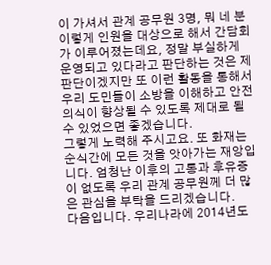이 가셔서 관계 공무원 3명, 뭐 네 분 이렇게 인원을 대상으로 해서 간담회가 이루어졌는데요, 정말 부실하게 운영되고 있다라고 판단하는 것은 제 판단이겠지만 또 이런 활동을 통해서 우리 도민들이 소방을 이해하고 안전의식이 향상될 수 있도록 제대로 될 수 있었으면 좋겠습니다.
그렇게 노력해 주시고요. 또 화재는 순식간에 모든 것을 앗아가는 재앙입니다. 엄청난 이후의 고통과 후유증이 없도록 우리 관계 공무원께 더 많은 관심을 부탁을 드리겠습니다.
다음입니다. 우리나라에 2014년도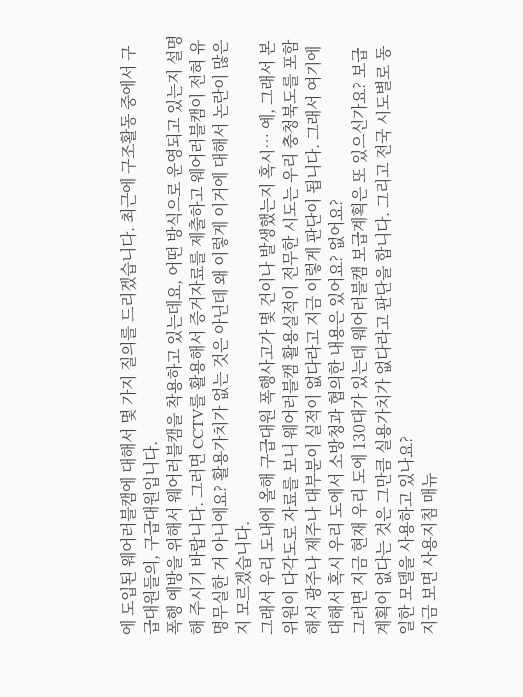에 도입된 웨어러블캠에 대해서 몇 가지 질의를 드리겠습니다. 최근에 구조활동 중에서 구급대원들의, 구급대원입니다.
폭행 예방을 위해서 웨어러블캠을 착용하고 있는데요, 어떤 방식으로 운영되고 있는지 설명해 주시기 바랍니다. 그러면 CCTV를 활용해서 증거자료를 제출하고 웨어러블캠이 전혀 유명무실한 거 아니에요? 활용가치가 없는 것은 아닌데 왜 이렇게 이거에 대해서 논란이 많은지 모르겠습니다.
그래서 우리 도내에 올해 구급대원 폭행사고가 몇 건이나 발생했는지 혹시… 예, 그래서 본 위원이 다각도로 자료를 보니 웨어러블캠 활용실적이 전무한 시도는 우리 충청북도를 포함해서 광주나 제주나 대부분이 실적이 없다라고 지금 이렇게 판단이 됩니다. 그래서 여기에 대해서 혹시 우리 도에서 소방청과 협의한 내용은 있어요? 없어요?
그러면 지금 현재 우리 도에 130대가 있는데 웨어러블캠 보급계획은 또 있으신가요? 보급계획이 없다는 것은 그만큼 실용가치가 없다라고 판단을 합니다. 그리고 전국 시도별로 동일한 모델을 사용하고 있나요?
지금 보면 사용지침 매뉴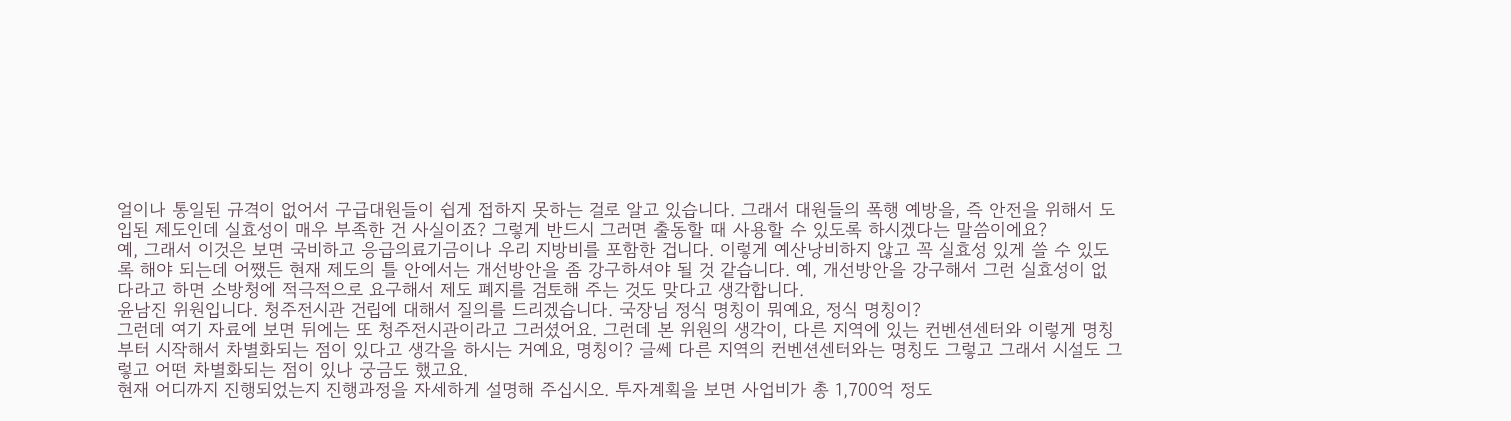얼이나 통일된 규격이 없어서 구급대원들이 쉽게 접하지 못하는 걸로 알고 있습니다. 그래서 대원들의 폭행 예방을, 즉 안전을 위해서 도입된 제도인데 실효성이 매우 부족한 건 사실이죠? 그렇게 반드시 그러면 출동할 때 사용할 수 있도록 하시겠다는 말씀이에요?
예, 그래서 이것은 보면 국비하고 응급의료기금이나 우리 지방비를 포함한 겁니다. 이렇게 예산낭비하지 않고 꼭 실효성 있게 쓸 수 있도록 해야 되는데 어쨌든 현재 제도의 틀 안에서는 개선방안을 좀 강구하셔야 될 것 같습니다. 예, 개선방안을 강구해서 그런 실효성이 없다라고 하면 소방청에 적극적으로 요구해서 제도 폐지를 검토해 주는 것도 맞다고 생각합니다.
윤남진 위원입니다. 청주전시관 건립에 대해서 질의를 드리겠습니다. 국장님 정식 명칭이 뭐예요, 정식 명칭이?
그런데 여기 자료에 보면 뒤에는 또 청주전시관이라고 그러셨어요. 그런데 본 위원의 생각이, 다른 지역에 있는 컨벤션센터와 이렇게 명칭부터 시작해서 차별화되는 점이 있다고 생각을 하시는 거예요, 명칭이? 글쎄 다른 지역의 컨벤션센터와는 명칭도 그렇고 그래서 시설도 그렇고 어떤 차별화되는 점이 있나 궁금도 했고요.
현재 어디까지 진행되었는지 진행과정을 자세하게 설명해 주십시오. 투자계획을 보면 사업비가 총 1,700억 정도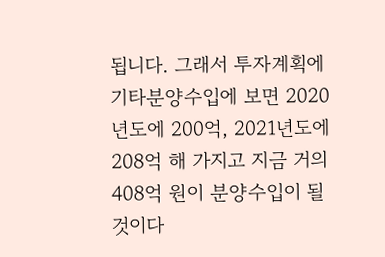됩니다. 그래서 투자계획에 기타분양수입에 보면 2020년도에 200억, 2021년도에 208억 해 가지고 지금 거의 408억 원이 분양수입이 될 것이다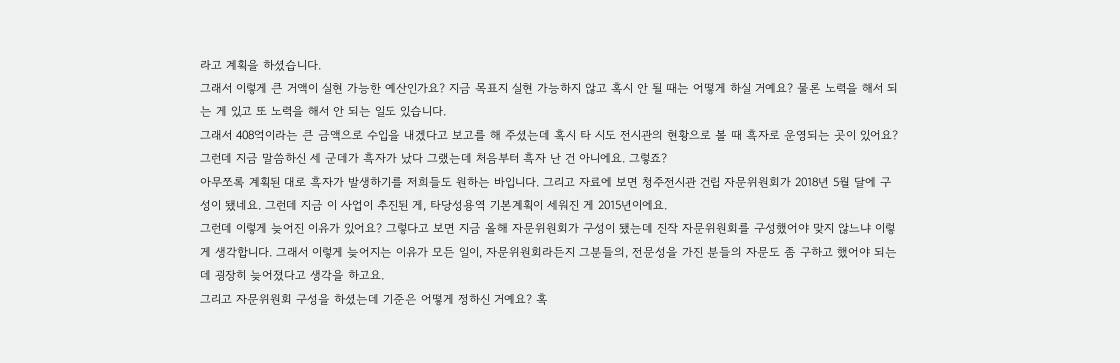라고 계획을 하셨습니다.
그래서 이렇게 큰 거액이 실현 가능한 예산인가요? 지금 목표지 실현 가능하지 않고 혹시 안 될 때는 어떻게 하실 거예요? 물론 노력을 해서 되는 게 있고 또 노력을 해서 안 되는 일도 있습니다.
그래서 408억이라는 큰 금액으로 수입을 내겠다고 보고를 해 주셨는데 혹시 타 시도 전시관의 현황으로 볼 때 흑자로 운영되는 곳이 있어요? 그런데 지금 말씀하신 세 군데가 흑자가 났다 그랬는데 처음부터 흑자 난 건 아니에요. 그렇죠?
아무쪼록 계획된 대로 흑자가 발생하기를 저희들도 원하는 바입니다. 그리고 자료에 보면 청주전시관 건립 자문위원회가 2018년 5월 달에 구성이 됐네요. 그런데 지금 이 사업이 추진된 게, 타당성용역 기본계획이 세워진 게 2015년이에요.
그런데 이렇게 늦어진 이유가 있어요? 그렇다고 보면 지금 올해 자문위원회가 구성이 됐는데 진작 자문위원회를 구성했어야 맞지 않느냐 이렇게 생각합니다. 그래서 이렇게 늦어지는 이유가 모든 일이, 자문위원회라든지 그분들의, 전문성을 가진 분들의 자문도 좀 구하고 했어야 되는데 굉장히 늦어졌다고 생각을 하고요.
그리고 자문위원회 구성을 하셨는데 기준은 어떻게 정하신 거예요? 혹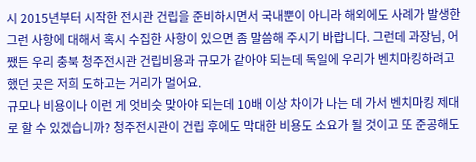시 2015년부터 시작한 전시관 건립을 준비하시면서 국내뿐이 아니라 해외에도 사례가 발생한 그런 사항에 대해서 혹시 수집한 사항이 있으면 좀 말씀해 주시기 바랍니다. 그런데 과장님, 어쨌든 우리 충북 청주전시관 건립비용과 규모가 같아야 되는데 독일에 우리가 벤치마킹하려고 했던 곳은 저희 도하고는 거리가 멀어요.
규모나 비용이나 이런 게 엇비슷 맞아야 되는데 10배 이상 차이가 나는 데 가서 벤치마킹 제대로 할 수 있겠습니까? 청주전시관이 건립 후에도 막대한 비용도 소요가 될 것이고 또 준공해도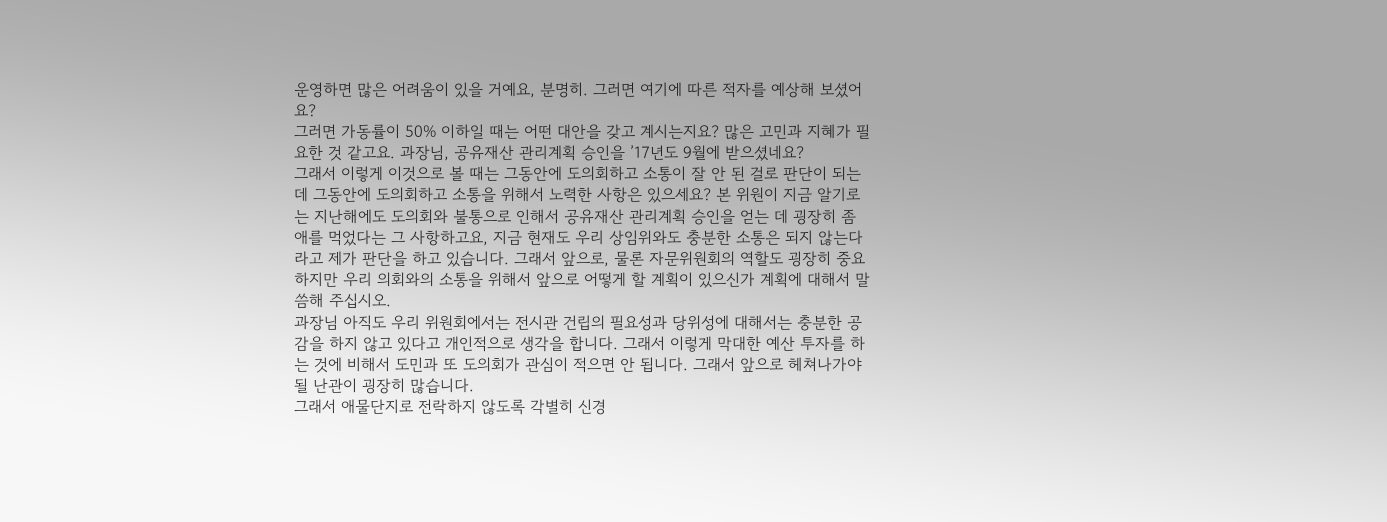운영하면 많은 어려움이 있을 거예요, 분명히. 그러면 여기에 따른 적자를 예상해 보셨어요?
그러면 가동률이 50% 이하일 때는 어떤 대안을 갖고 계시는지요? 많은 고민과 지혜가 필요한 것 같고요. 과장님, 공유재산 관리계획 승인을 ’17년도 9월에 받으셨네요?
그래서 이렇게 이것으로 볼 때는 그동안에 도의회하고 소통이 잘 안 된 걸로 판단이 되는데 그동안에 도의회하고 소통을 위해서 노력한 사항은 있으세요? 본 위원이 지금 알기로는 지난해에도 도의회와 불통으로 인해서 공유재산 관리계획 승인을 얻는 데 굉장히 좀 애를 먹었다는 그 사항하고요, 지금 현재도 우리 상임위와도 충분한 소통은 되지 않는다라고 제가 판단을 하고 있습니다. 그래서 앞으로, 물론 자문위원회의 역할도 굉장히 중요하지만 우리 의회와의 소통을 위해서 앞으로 어떻게 할 계획이 있으신가 계획에 대해서 말씀해 주십시오.
과장님 아직도 우리 위원회에서는 전시관 건립의 필요성과 당위성에 대해서는 충분한 공감을 하지 않고 있다고 개인적으로 생각을 합니다. 그래서 이렇게 막대한 예산 투자를 하는 것에 비해서 도민과 또 도의회가 관심이 적으면 안 됩니다. 그래서 앞으로 헤쳐나가야 될 난관이 굉장히 많습니다.
그래서 애물단지로 전락하지 않도록 각별히 신경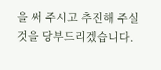을 써 주시고 추진해 주실 것을 당부드리겠습니다.